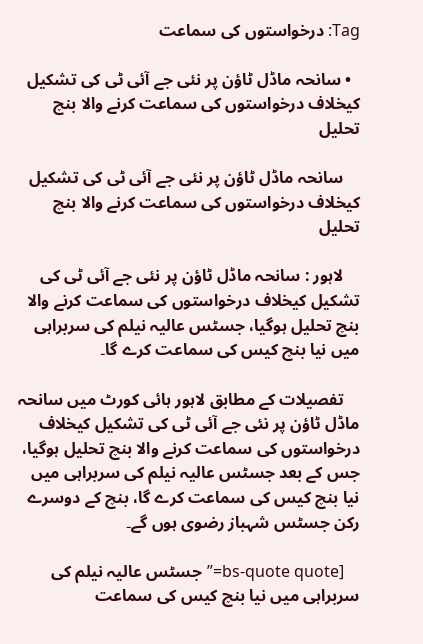Tag: درخواستوں کی سماعت

  • سانحہ ماڈل ٹاؤن پر نئی جے آئی ٹی کی تشکیل کیخلاف درخواستوں کی سماعت کرنے والا بنچ تحلیل

    سانحہ ماڈل ٹاؤن پر نئی جے آئی ٹی کی تشکیل کیخلاف درخواستوں کی سماعت کرنے والا بنچ تحلیل

    لاہور : سانحہ ماڈل ٹاؤن پر نئی جے آئی ٹی کی تشکیل کیخلاف درخواستوں کی سماعت کرنے والا بنچ تحلیل ہوگیا، جسٹس عالیہ نیلم کی سربراہی میں نیا بنچ کیس کی سماعت کرے گا۔

    تفصیلات کے مطابق لاہور ہائی کورٹ میں سانحہ ماڈل ٹاؤن پر نئی جے آئی ٹی کی تشکیل کیخلاف درخواستوں کی سماعت کرنے والا بنچ تحلیل ہوگیا، جس کے بعد جسٹس عالیہ نیلم کی سربراہی میں نیا بنچ کیس کی سماعت کرے گا، بنچ کے دوسرے رکن جسٹس شہباز رضوی ہوں گے۔

    [bs-quote quote=”جسٹس عالیہ نیلم کی سربراہی میں نیا بنچ کیس کی سماعت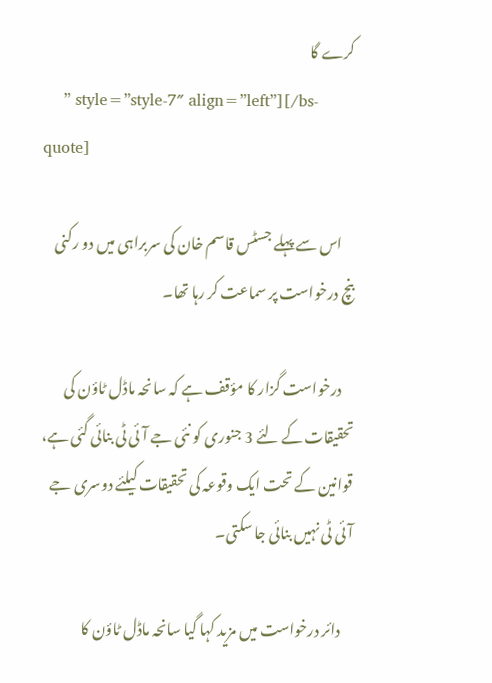کرے گا
    ” style=”style-7″ align=”left”][/bs-quote]

    اس سے پہلے جسٹس قاسم خان کی سربراہی میں دو رکنی بنچ درخواست پر سماعت کر رہا تھا۔

    درخواست گزار کا مؤقف ہے کہ سانحہ ماڈل ٹاؤن کی تحقیقات کے لئے 3 جنوری کو نئی جے آئی ٹی بنائی گئی ہے، قوانین کے تحت ایک وقوعہ کی تحقیقات کیلئے دوسری جے آئی ٹی نہیں بنائی جا سکتی۔

    دائر درخواست میں مزید کہا گیا سانحہ ماڈل ٹاؤن کا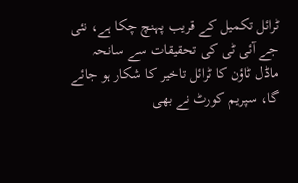ٹرائل تکمیل کے قریب پہنچ چکا ہے، نئی جے آئی ٹی کی تحقیقات سے سانحہ ماڈل ٹاؤن کا ٹرائل تاخیر کا شکار ہو جائے گا، سپریم کورٹ نے بھی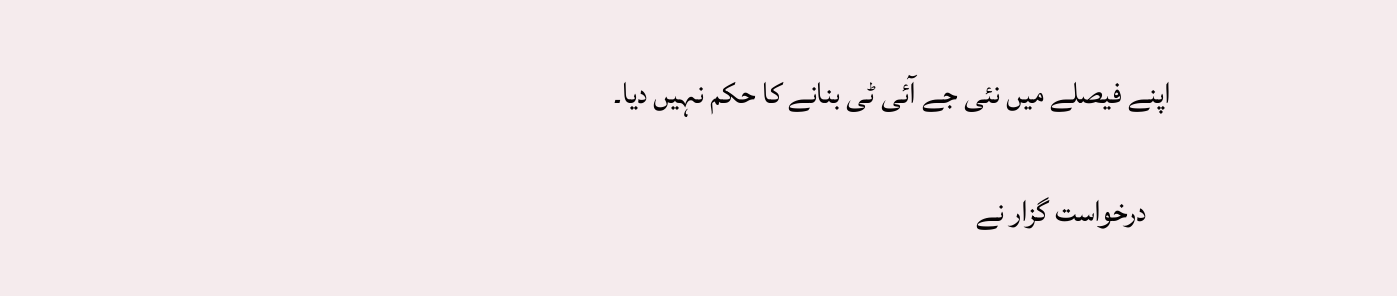اپنے فیصلے میں نئی جے آئی ٹی بنانے کا حکم نہیں دیا۔

    درخواست گزار نے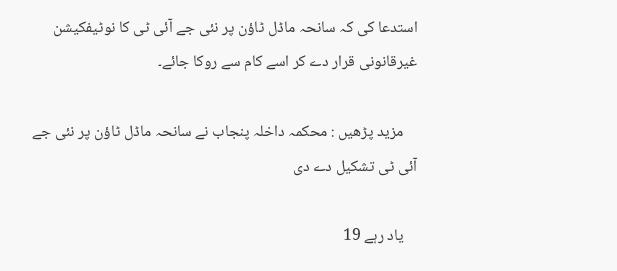استدعا کی کہ سانحہ ماڈل ٹاؤن پر نئی جے آئی ٹی کا نوٹیفکیشن غیرقانونی قرار دے کر اسے کام سے روکا جائے۔

    مزید پڑھیں : محکمہ داخلہ پنجاب نے سانحہ ماڈل ٹاؤن پر نئی جے آئی ٹی تشکیل دے دی

    یاد رہے 19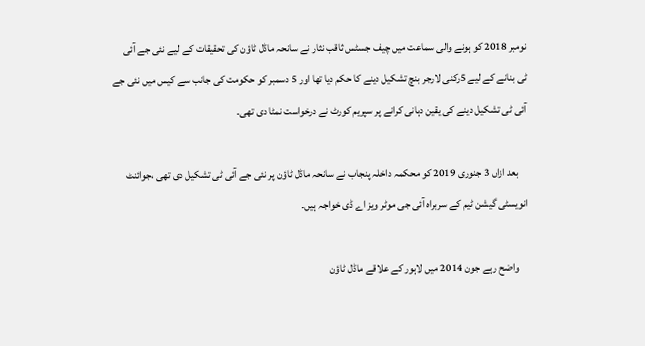نومبر 2018 کو ہونے والی سماعت میں چیف جسٹس ثاقب نثار نے سانحہ ماڈل ٹاؤن کی تحقیقات کے لیے نئی جے آئی ٹی بنانے کے لیے 5رکنی لارجر بنچ تشکیل دینے کا حکم دیا تھا اور 5 دسمبر کو حکومت کی جانب سے کیس میں نئی جے آئی ٹی تشکیل دینے کی یقین دہانی کرانے پر سپریم کورٹ نے درخواست نمٹا دی تھی۔

    بعد ازاں 3 جنوری 2019 کو محکمہ داخلہ پنجاب نے سانحہ ماڈل ٹاؤن پر نئی جے آئی ٹی تشکیل دی تھی ،جوائنٹ انویسٹی گیشن ٹیم کے سربراہ آئی جی موٹر ویز اے ڈی خواجہ ہیں۔

    واضح رہے جون 2014 میں لاہور کے علاقے ماڈل ٹاؤن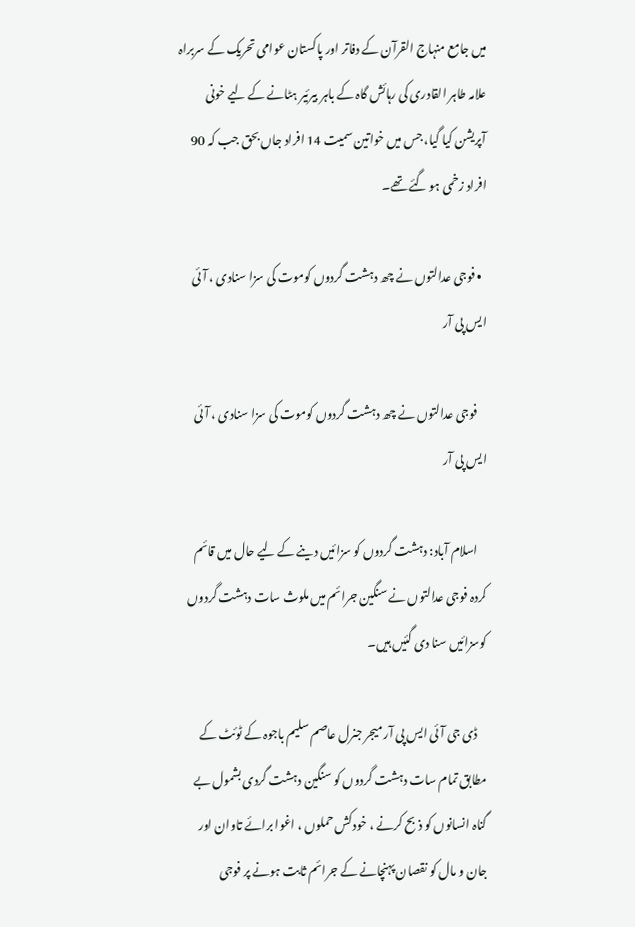میں جامع منہاج القرآن کے دفاتر اور پاکستان عوامی تحریک کے سربراہ علامہ طاہر القادری کی رہائش گاہ کے باہر بیرئیر ہٹانے کے لیے خونی آپریشن کیا گیا، جس میں خواتین سمیت 14 افراد جاں بحق جب کہ 90 افراد زخمی ہو گئے تھے۔

  • فوجی عدالتوں نے چھ دہشت گردوں کوموت کی سزا سنادی ، آئی ایس پی آر

    فوجی عدالتوں نے چھ دہشت گردوں کوموت کی سزا سنادی ، آئی ایس پی آر

    اسلام آباد: دہشت گردوں کو سزائیں دینے کے لیے حال میں قائم کردہ فوجی عدالتوں نے سنگین جرائم میں ملوث سات دہشت گردوں کوسزائیں سنا دی گئیں ہیں۔

    ڈی جی آئی ایس پی آر میجر جنرل عاصم سلیم باجوہ کے ٹوئٹ کے مطابق تمام سات دہشت گردوں کو سنگین دہشت گردی بشمول بے گناہ انسانوں کو ذبح کرنے ، خودکش حملوں ، اغوا برائے تاوان اور جان و مال کو نقصان پہنچانے کے جرائم ثابت ہونے پر فوجی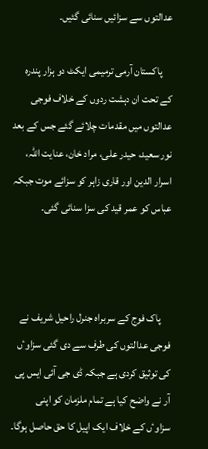عدالتوں سے سزائیں سنائی گئیں۔

     پاکستان آرمی ترمیمی ایکٹ دو ہزار پندرہ کے تحت ان دہشت ردوں کے خلاف فوجی عدالتوں میں مقدمات چلائے گئے جس کے بعد نور سعید، حیدر علی، مراد خان، عنایت اللہ، اسرار الدین اور قاری زاہر کو سزائے موت جبکہ عباس کو عمر قید کی سزا سنائی گئی۔



     پاک فوج کے سربراہ جنرل راحیل شریف نے فوجی عدالتوں کی طرف سے دی گئی سزاوٴں کی توثیق کردی ہے جبکہ ڈی جی آئی ایس پی آر نے واضح کیا ہے تمام ملزمان کو اپنی سزاوٴں کے خلاف ایک اپیل کا حق حاصل ہوگا۔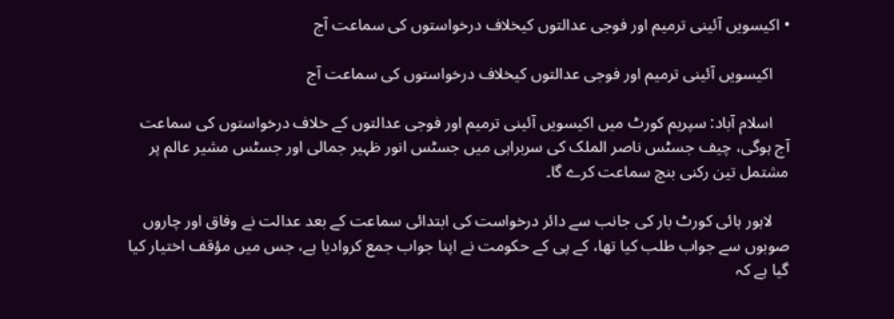• اکیسویں آئینی ترمیم اور فوجی عدالتوں کیخلاف درخواستوں کی سماعت آج

    اکیسویں آئینی ترمیم اور فوجی عدالتوں کیخلاف درخواستوں کی سماعت آج

    اسلام آباد: سپریم کورٹ میں اکیسویں آئینی ترمیم اور فوجی عدالتوں کے خلاف درخواستوں کی سماعت آج ہوگی، چیف جسٹس ناصر الملک کی سربراہی میں جسٹس انور ظہیر جمالی اور جسٹس مشیر عالم پر مشتمل تین رکنی بنچ سماعت کرے گا۔

    لاہور ہائی کورٹ بار کی جانب سے دائر درخواست کی ابتدائی سماعت کے بعد عدالت نے وفاق اور چاروں صوبوں سے جواب طلب کیا تھا، کے پی کے حکومت نے اپنا جواب جمع کروادیا ہے، جس میں مؤقف اختیار کیا گیا ہے کہ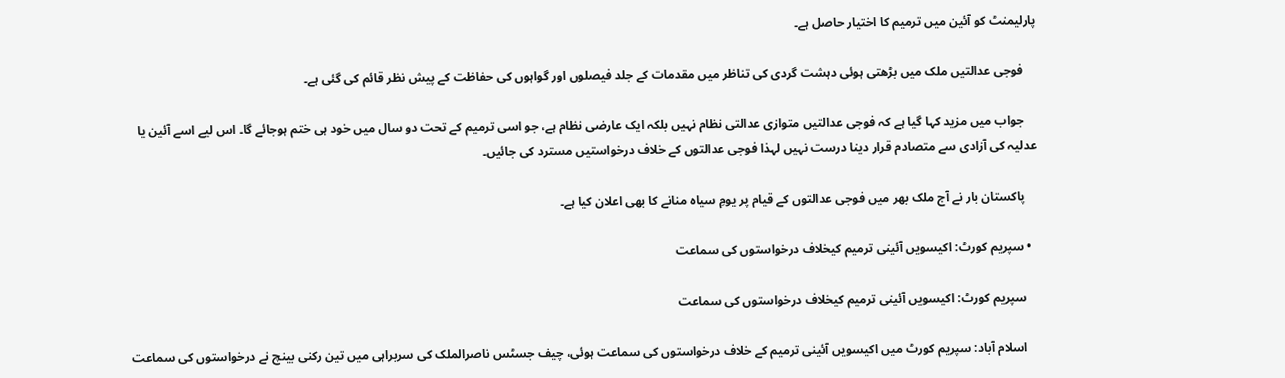پارلیمنٹ کو آئین میں ترمیم کا اختیار حاصل ہے۔

    فوجی عدالتیں ملک میں بڑھتی ہوئی دہشت گردی کی تناظر میں مقدمات کے جلد فیصلوں اور گواہوں کی حفاظت کے پیش نظر قائم کی گئی ہے۔

    جواب میں مزید کہا گیا ہے کہ فوجی عدالتیں متوازی عدالتی نظام نہیں بلکہ ایک عارضی نظام ہے، جو اسی ترمیم کے تحت دو سال میں خود ہی ختم ہوجائے گا۔ اس لیے اسے آئین یا عدلیہ کی آزادی سے متصادم قرار دینا درست نہیں لہذا فوجی عدالتوں کے خلاف درخواستیں مسترد کی جائیں۔

    پاکستان بار نے آج ملک بھر میں فوجی عدالتوں کے قیام پر یومِ سیاہ منانے کا بھی اعلان کیا ہے۔

  • سپریم کورٹ: اکیسویں آئینی ترمیم کیخلاف درخواستوں کی سماعت

    سپریم کورٹ: اکیسویں آئینی ترمیم کیخلاف درخواستوں کی سماعت

    اسلام آباد: سپریم کورٹ میں اکیسویں آئینی ترمیم کے خلاف درخواستوں کی سماعت ہوئی، چیف جسٹس ناصرالملک کی سربراہی میں تین رکنی بینچ نے درخواستوں کی سماعت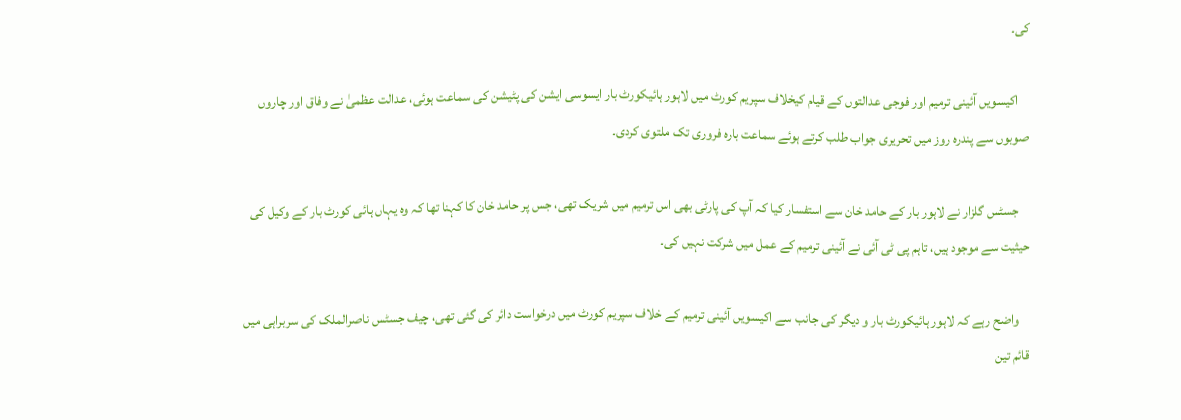کی۔

    اکیسویں آئینی ترمیم اور فوجی عدالتوں کے قیام کیخلاف سپریم کورٹ میں لاہور ہائیکورٹ بار ایسوسی ایشن کی پٹیشن کی سماعت ہوئی، عدالت عظمیٰ نے وفاق اور چاروں صوبوں سے پندرہ روز میں تحریری جواب طلب کرتے ہوئے سماعت بارہ فروری تک ملتوی کردی۔

    جسٹس گلزار نے لاہور بار کے حامد خان سے استفسار کیا کہ آپ کی پارٹی بھی اس ترمیم میں شریک تھی، جس پر حامد خان کا کہنا تھا کہ وہ یہاں ہائی کورٹ بار کے وکیل کی حیثیت سے موجود ہیں، تاہم پی ٹی آئی نے آئینی ترمیم کے عمل میں شرکت نہیں کی۔

    واضح رہے کہ لاہور ہائیکورٹ بار و دیگر کی جانب سے اکیسویں آئینی ترمیم کے خلاف سپریم کورٹ میں درخواست دائر کی گئی تھی، چیف جسٹس ناصرالملک کی سربراہی میں قائم تین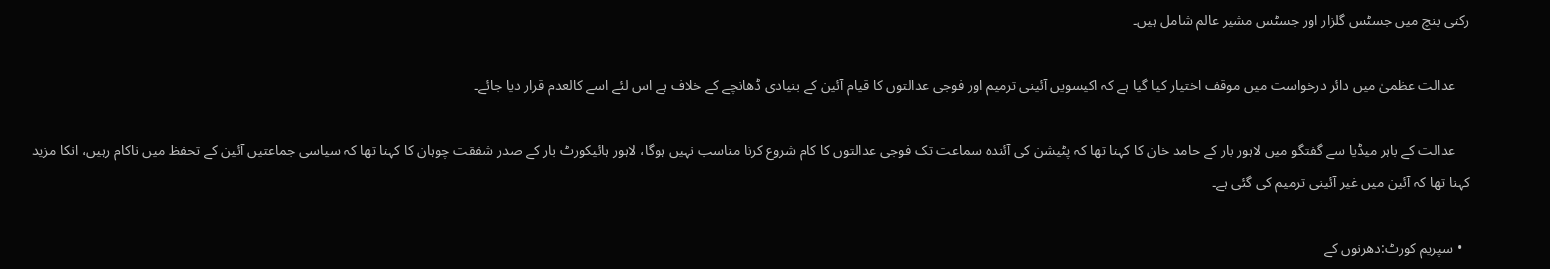رکنی بنچ میں جسٹس گلزار اور جسٹس مشیر عالم شامل ہیں۔

    عدالت عظمیٰ میں دائر درخواست میں موقف اختیار کیا گیا ہے کہ اکیسویں آئینی ترمیم اور فوجی عدالتوں کا قیام آئین کے بنیادی ڈھانچے کے خلاف ہے اس لئے اسے کالعدم قرار دیا جائے۔

    عدالت کے باہر میڈیا سے گفتگو میں لاہور بار کے حامد خان کا کہنا تھا کہ پٹیشن کی آئندہ سماعت تک فوجی عدالتوں کا کام شروع کرنا مناسب نہیں ہوگا، لاہور ہائیکورٹ بار کے صدر شفقت چوہان کا کہنا تھا کہ سیاسی جماعتیں آئین کے تحفظ میں ناکام رہیں، انکا مزید کہنا تھا کہ آئین میں غیر آئینی ترمیم کی گئی ہے۔

  • سپریم کورٹ:دھرنوں کے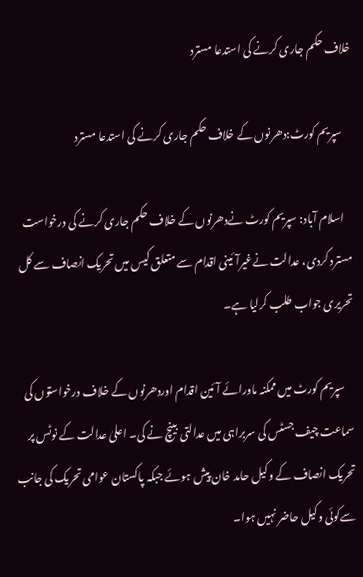خلاف حکم جاری کرنے کی استدعا مسترد

    سپریم کورٹ:دھرنوں کے خلاف حکم جاری کرنے کی استدعا مسترد

    اسلام آباد: سپریم کورٹ نےدھرنوں کے خلاف حکم جاری کرنے کی درخواست مسترد کردی، عدالت نےغیرآئینی اقدام سے متعلق کیس میں تحریک انصاف سے کل تحریری جواب طلب کرلیا ہے۔

    سپریم کورٹ میں ممکنہ ماورائے آئین اقدام اوردھرنوں کے خلاف درخواستوں کی سماعت چیف جسٹس کی سربراہی میں عدالتی بینچ نے کی۔ اعلیٰ عدالت کے نوٹس پر تحریک انصاف کے وکیل حامد خان پیش ہوئے جبکہ پاکستان عوامی تحریک کی جانب سےکوئی وکیل حاضر نہیں ہوا۔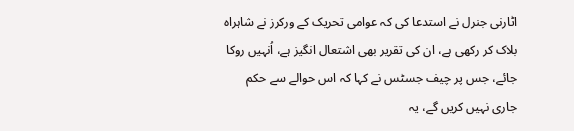اٹارنی جنرل نے استدعا کی کہ عوامی تحریک کے ورکرز نے شاہراہ بلاک کر رکھی ہے، ان کی تقریر بھی اشتعال انگیز ہے، اُنہیں روکا جائے، جس پر چیف جسٹس نے کہا کہ اس حوالے سے حکم جاری نہیں کریں گے، یہ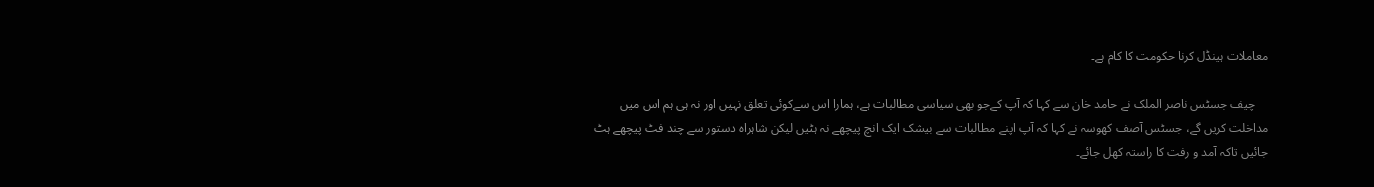معاملات ہینڈل کرنا حکومت کا کام ہے۔

    چیف جسٹس ناصر الملک نے حامد خان سے کہا کہ آپ کےجو بھی سیاسی مطالبات ہے، ہمارا اس سےکوئی تعلق نہیں اور نہ ہی ہم اس میں مداخلت کریں گے، جسٹس آصف کھوسہ نے کہا کہ آپ اپنے مطالبات سے بیشک ایک انچ پیچھے نہ ہٹیں لیکن شاہراہ دستور سے چند فٹ پیچھے ہٹ جائیں تاکہ آمد و رفت کا راستہ کھل جائے۔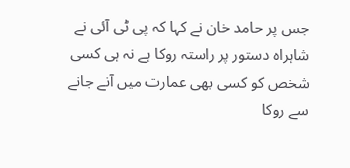جس پر حامد خان نے کہا کہ پی ٹی آئی نے شاہراہ دستور پر راستہ روکا ہے نہ ہی کسی شخص کو کسی بھی عمارت میں آنے جانے سے روکا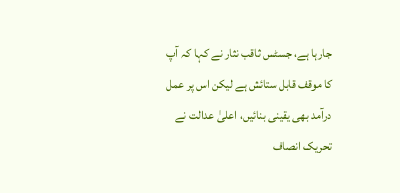جارہا ہے، جسٹس ثاقب نثار نے کہا کہ آپ کا موقف قابل ستائش ہے لیکن اس پر عمل درآمد بھی یقینی بنائیں، اعلیٰ عدالت نے تحریک انصاف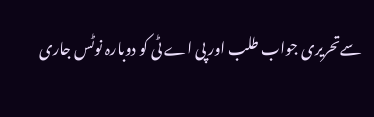سےتحریری جواب طلب اور پی اے ٹی کو دوبارہ نوٹس جاری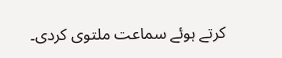کرتے ہوئے سماعت ملتوی کردی۔